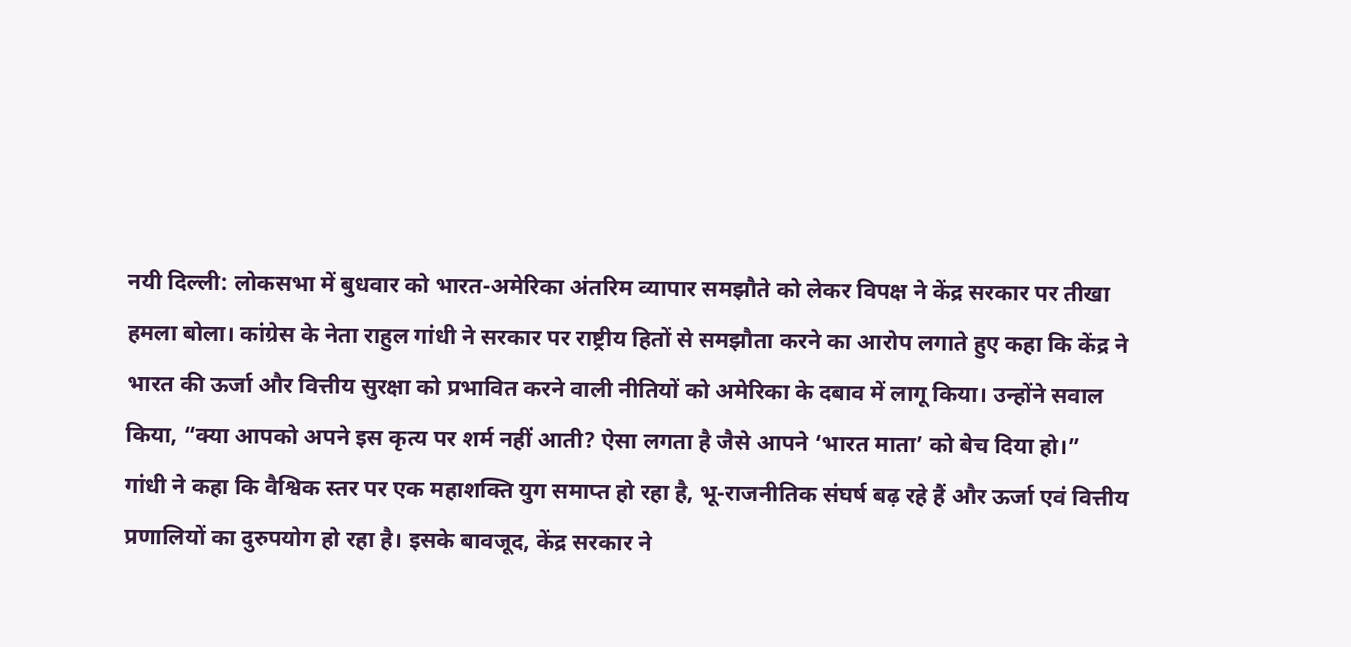नयी दिल्ली: लोकसभा में बुधवार को भारत-अमेरिका अंतरिम व्यापार समझौते को लेकर विपक्ष ने केंद्र सरकार पर तीखा हमला बोला। कांग्रेस के नेता राहुल गांधी ने सरकार पर राष्ट्रीय हितों से समझौता करने का आरोप लगाते हुए कहा कि केंद्र ने भारत की ऊर्जा और वित्तीय सुरक्षा को प्रभावित करने वाली नीतियों को अमेरिका के दबाव में लागू किया। उन्होंने सवाल किया, “क्या आपको अपने इस कृत्य पर शर्म नहीं आती? ऐसा लगता है जैसे आपने ‘भारत माता’ को बेच दिया हो।”
गांधी ने कहा कि वैश्विक स्तर पर एक महाशक्ति युग समाप्त हो रहा है, भू-राजनीतिक संघर्ष बढ़ रहे हैं और ऊर्जा एवं वित्तीय प्रणालियों का दुरुपयोग हो रहा है। इसके बावजूद, केंद्र सरकार ने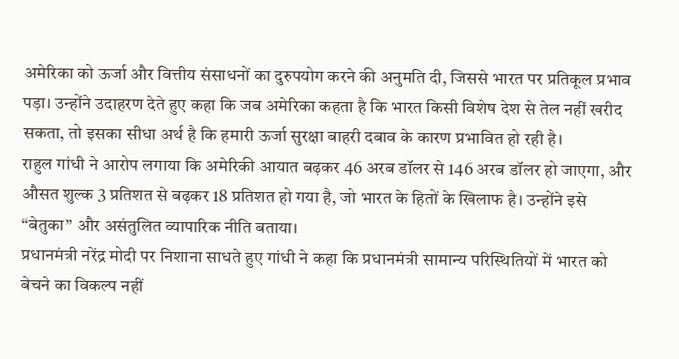अमेरिका को ऊर्जा और वित्तीय संसाधनों का दुरुपयोग करने की अनुमति दी, जिससे भारत पर प्रतिकूल प्रभाव पड़ा। उन्होंने उदाहरण देते हुए कहा कि जब अमेरिका कहता है कि भारत किसी विशेष देश से तेल नहीं खरीद सकता, तो इसका सीधा अर्थ है कि हमारी ऊर्जा सुरक्षा बाहरी दबाव के कारण प्रभावित हो रही है।
राहुल गांधी ने आरोप लगाया कि अमेरिकी आयात बढ़कर 46 अरब डॉलर से 146 अरब डॉलर हो जाएगा, और औसत शुल्क 3 प्रतिशत से बढ़कर 18 प्रतिशत हो गया है, जो भारत के हितों के खिलाफ है। उन्होंने इसे “बेतुका” और असंतुलित व्यापारिक नीति बताया।
प्रधानमंत्री नरेंद्र मोदी पर निशाना साधते हुए गांधी ने कहा कि प्रधानमंत्री सामान्य परिस्थितियों में भारत को बेचने का विकल्प नहीं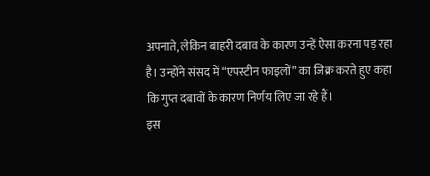अपनाते, लेकिन बाहरी दबाव के कारण उन्हें ऐसा करना पड़ रहा है। उन्होंने संसद में “एपस्टीन फाइलों” का जिक्र करते हुए कहा कि गुप्त दबावों के कारण निर्णय लिए जा रहे हैं।
इस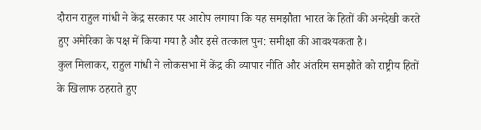दौरान राहुल गांधी ने केंद्र सरकार पर आरोप लगाया कि यह समझौता भारत के हितों की अनदेखी करते हुए अमेरिका के पक्ष में किया गया है और इसे तत्काल पुन: समीक्षा की आवश्यकता है।
कुल मिलाकर, राहुल गांधी ने लोकसभा में केंद्र की व्यापार नीति और अंतरिम समझौते को राष्ट्रीय हितों के खिलाफ ठहराते हुए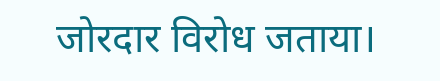जोरदार विरोध जताया।